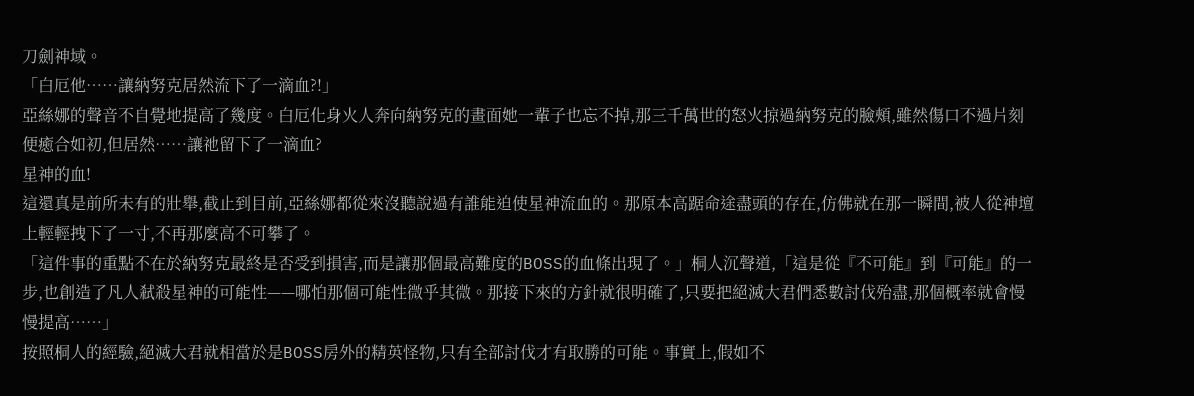刀劍神域。
「白厄他……讓納努克居然流下了一滴血?!」
亞絲娜的聲音不自覺地提高了幾度。白厄化身火人奔向納努克的畫面她一輩子也忘不掉,那三千萬世的怒火掠過納努克的臉頰,雖然傷口不過片刻便癒合如初,但居然……讓祂留下了一滴血?
星神的血!
這還真是前所未有的壯舉,截止到目前,亞絲娜都從來沒聽說過有誰能迫使星神流血的。那原本高踞命途盡頭的存在,仿佛就在那一瞬間,被人從神壇上輕輕拽下了一寸,不再那麼高不可攀了。
「這件事的重點不在於納努克最終是否受到損害,而是讓那個最高難度的BOSS的血條出現了。」桐人沉聲道,「這是從『不可能』到『可能』的一步,也創造了凡人弒殺星神的可能性——哪怕那個可能性微乎其微。那接下來的方針就很明確了,只要把絕滅大君們悉數討伐殆盡,那個概率就會慢慢提高……」
按照桐人的經驗,絕滅大君就相當於是BOSS房外的精英怪物,只有全部討伐才有取勝的可能。事實上,假如不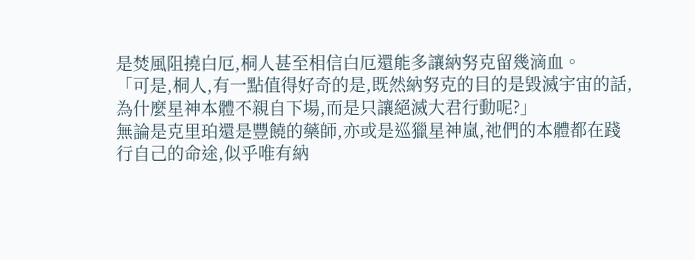是焚風阻撓白厄,桐人甚至相信白厄還能多讓納努克留幾滴血。
「可是,桐人,有一點值得好奇的是,既然納努克的目的是毀滅宇宙的話,為什麼星神本體不親自下場,而是只讓絕滅大君行動呢?」
無論是克里珀還是豐饒的藥師,亦或是巡獵星神嵐,祂們的本體都在踐行自己的命途,似乎唯有納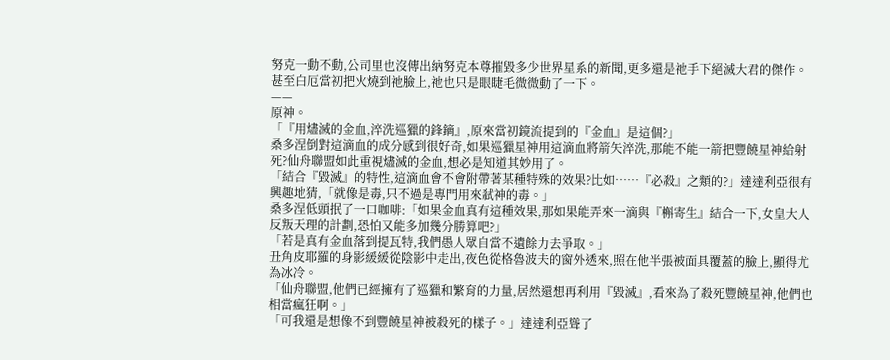努克一動不動,公司里也沒傳出納努克本尊摧毀多少世界星系的新聞,更多還是祂手下絕滅大君的傑作。
甚至白厄當初把火燒到祂臉上,祂也只是眼睫毛微微動了一下。
——
原神。
「『用燼滅的金血,淬洗巡獵的鋒鏑』,原來當初鏡流提到的『金血』是這個?」
桑多涅倒對這滴血的成分感到很好奇,如果巡獵星神用這滴血將箭矢淬洗,那能不能一箭把豐饒星神給射死?仙舟聯盟如此重視燼滅的金血,想必是知道其妙用了。
「結合『毀滅』的特性,這滴血會不會附帶著某種特殊的效果?比如……『必殺』之類的?」達達利亞很有興趣地猜,「就像是毒,只不過是專門用來弒神的毒。」
桑多涅低頭抿了一口咖啡:「如果金血真有這種效果,那如果能弄來一滴與『槲寄生』結合一下,女皇大人反叛天理的計劃,恐怕又能多加幾分勝算吧?」
「若是真有金血落到提瓦特,我們愚人眾自當不遺餘力去爭取。」
丑角皮耶羅的身影緩緩從陰影中走出,夜色從格魯波夫的窗外透來,照在他半張被面具覆蓋的臉上,顯得尤為冰冷。
「仙舟聯盟,他們已經擁有了巡獵和繁育的力量,居然還想再利用『毀滅』,看來為了殺死豐饒星神,他們也相當瘋狂啊。」
「可我還是想像不到豐饒星神被殺死的樣子。」達達利亞聳了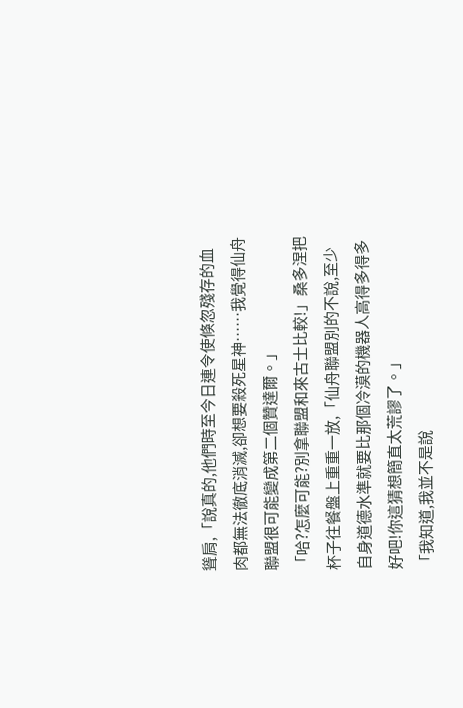聳肩,「說真的,他們時至今日連令使倏忽殘存的血肉都無法徹底消滅,卻想要殺死星神……我覺得仙舟聯盟很可能變成第二個贊達爾。」
「哈?怎麼可能?別拿聯盟和來古士比較!」桑多涅把杯子往餐盤上重重一放,「仙舟聯盟別的不說,至少自身道德水準就要比那個冷漠的機器人高得多得多好吧!你這猜想簡直太荒謬了。」
「我知道,我並不是說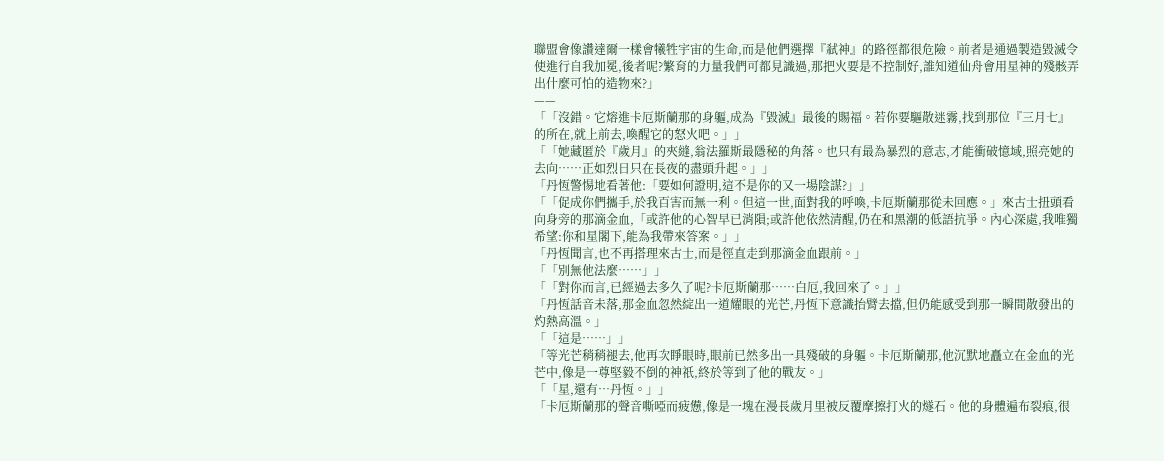聯盟會像讚達爾一樣會犧牲宇宙的生命,而是他們選擇『弒神』的路徑都很危險。前者是通過製造毀滅令使進行自我加冕,後者呢?繁育的力量我們可都見識過,那把火要是不控制好,誰知道仙舟會用星神的殘骸弄出什麼可怕的造物來?」
——
「「沒錯。它熔進卡厄斯蘭那的身軀,成為『毀滅』最後的賜福。若你要驅散迷霧,找到那位『三月七』的所在,就上前去,喚醒它的怒火吧。」」
「「她藏匿於『歲月』的夾縫,翁法羅斯最隱秘的角落。也只有最為暴烈的意志,才能衝破憶域,照亮她的去向……正如烈日只在長夜的盡頭升起。」」
「丹恆警惕地看著他:「要如何證明,這不是你的又一場陰謀?」」
「「促成你們攜手,於我百害而無一利。但這一世,面對我的呼喚,卡厄斯蘭那從未回應。」來古士扭頭看向身旁的那滴金血,「或許他的心智早已消隕;或許他依然清醒,仍在和黑潮的低語抗爭。內心深處,我唯獨希望:你和星閣下,能為我帶來答案。」」
「丹恆聞言,也不再搭理來古士,而是徑直走到那滴金血跟前。」
「「別無他法麼……」」
「「對你而言,已經過去多久了呢?卡厄斯蘭那……白厄,我回來了。」」
「丹恆話音未落,那金血忽然綻出一道耀眼的光芒,丹恆下意識抬臂去擋,但仍能感受到那一瞬間散發出的灼熱高溫。」
「「這是……」」
「等光芒稍稍褪去,他再次睜眼時,眼前已然多出一具殘破的身軀。卡厄斯蘭那,他沉默地矗立在金血的光芒中,像是一尊堅毅不倒的神祇,終於等到了他的戰友。」
「「星,還有…丹恆。」」
「卡厄斯蘭那的聲音嘶啞而疲憊,像是一塊在漫長歲月里被反覆摩擦打火的燧石。他的身體遍布裂痕,很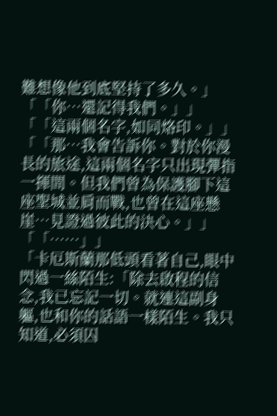難想像他到底堅持了多久。」
「「你…還記得我們。」」
「「這兩個名字,如同烙印。」」
「「那…我會告訴你。對於你漫長的旅途,這兩個名字只出現彈指一揮間。但我們曾為保護腳下這座聖城並肩而戰,也曾在這座懸崖…見證過彼此的決心。」」
「「……」」
「卡厄斯蘭那低頭看著自己,眼中閃過一絲陌生:「除去啟程的信念,我已忘記一切。就連這副身軀,也和你的話語一樣陌生。我只知道,必須囚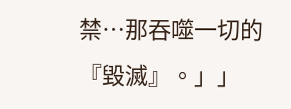禁…那吞噬一切的『毀滅』。」」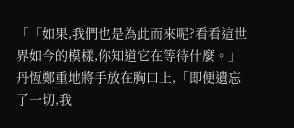「「如果,我們也是為此而來呢?看看這世界如今的模樣,你知道它在等待什麼。」丹恆鄭重地將手放在胸口上,「即便遺忘了一切,我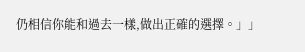仍相信你能和過去一樣,做出正確的選擇。」」